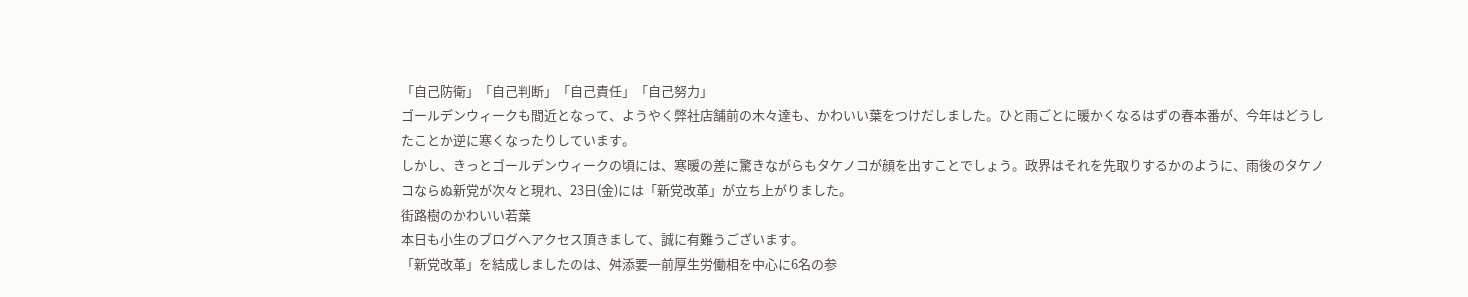「自己防衛」「自己判断」「自己責任」「自己努力」
ゴールデンウィークも間近となって、ようやく弊社店舗前の木々達も、かわいい葉をつけだしました。ひと雨ごとに暖かくなるはずの春本番が、今年はどうしたことか逆に寒くなったりしています。
しかし、きっとゴールデンウィークの頃には、寒暖の差に驚きながらもタケノコが顔を出すことでしょう。政界はそれを先取りするかのように、雨後のタケノコならぬ新党が次々と現れ、23日(金)には「新党改革」が立ち上がりました。
街路樹のかわいい若葉
本日も小生のブログへアクセス頂きまして、誠に有難うございます。
「新党改革」を結成しましたのは、舛添要一前厚生労働相を中心に6名の参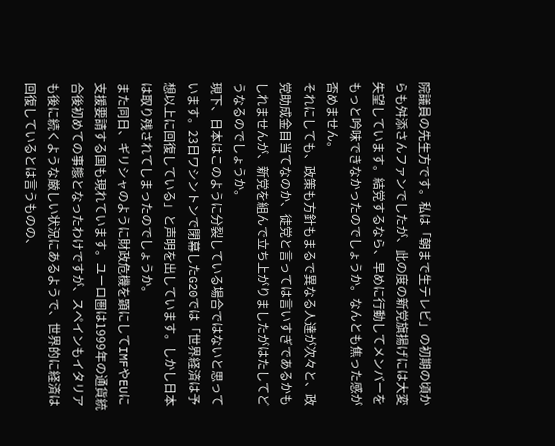院議員の先生方です。私は「朝まで生テレビ」の初期の頃からも舛添さんファンでしたが、此の度の新党旗揚げには大変失望しています。結党するなら、早めに行動してメンバーをもっと吟味できなかったのでしょうか。なんとも焦った感が否めません。
それにしても、政策も方針もまるで異なる人達が次々と、政党助成金目当てなのか、徒党と言っては言いすぎであるかもしれませんが、新党を組んで立ち上がりましたがはたしてどうなるのでしょうか。
現下、日本はこのように分裂している場合ではないと思っています。23日ワシントンで閉幕したG20では「世界経済は予想以上に回復している」と声明を出しています。しかし日本は取り残されてしまったのでしょうか。
また同日、ギリシャのように財政危機を顕にしてIMFやEUに支援要請する国も現れています。ユーロ圏は1999年の通貨統合後初めての事態となったわけですが、スペインもイタリアも後に続くような厳しい状況にあるようで、世界的に経済は回復しているとは言うものの、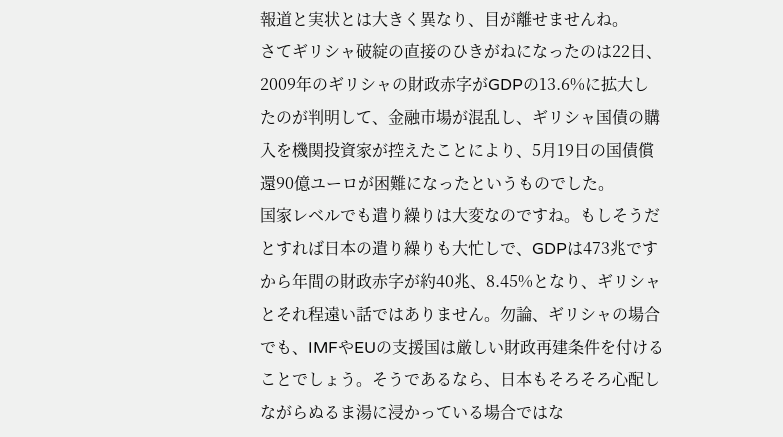報道と実状とは大きく異なり、目が離せませんね。
さてギリシャ破綻の直接のひきがねになったのは22日、2009年のギリシャの財政赤字がGDPの13.6%に拡大したのが判明して、金融市場が混乱し、ギリシャ国債の購入を機関投資家が控えたことにより、5月19日の国債償還90億ユーロが困難になったというものでした。
国家レベルでも遣り繰りは大変なのですね。もしそうだとすれば日本の遣り繰りも大忙しで、GDPは473兆ですから年間の財政赤字が約40兆、8.45%となり、ギリシャとそれ程遠い話ではありません。勿論、ギリシャの場合でも、IMFやEUの支援国は厳しい財政再建条件を付けることでしょう。そうであるなら、日本もそろそろ心配しながらぬるま湯に浸かっている場合ではな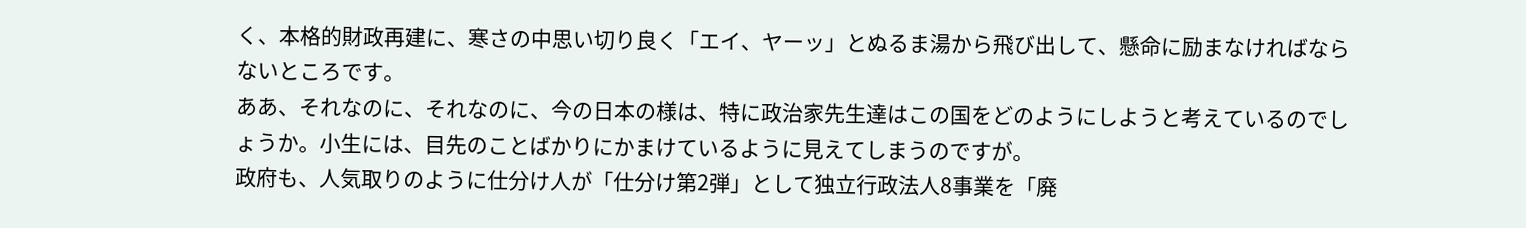く、本格的財政再建に、寒さの中思い切り良く「エイ、ヤーッ」とぬるま湯から飛び出して、懸命に励まなければならないところです。
ああ、それなのに、それなのに、今の日本の様は、特に政治家先生達はこの国をどのようにしようと考えているのでしょうか。小生には、目先のことばかりにかまけているように見えてしまうのですが。
政府も、人気取りのように仕分け人が「仕分け第2弾」として独立行政法人8事業を「廃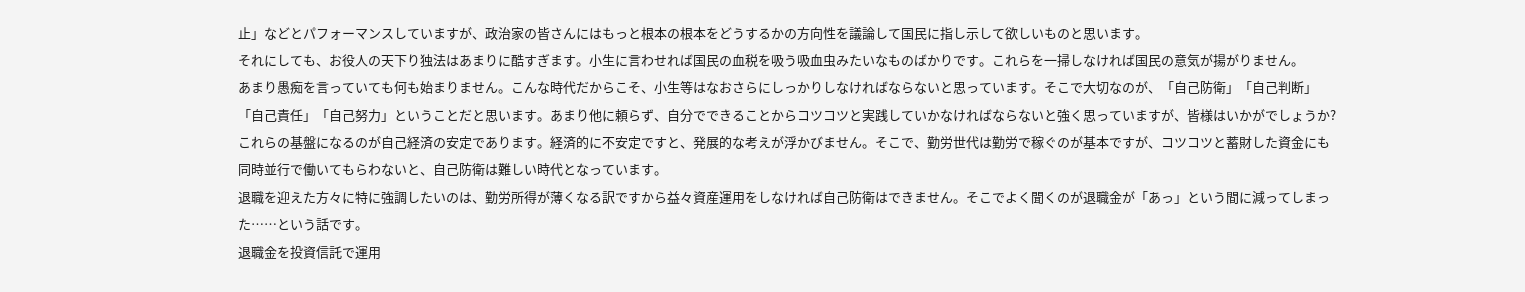止」などとパフォーマンスしていますが、政治家の皆さんにはもっと根本の根本をどうするかの方向性を議論して国民に指し示して欲しいものと思います。
それにしても、お役人の天下り独法はあまりに酷すぎます。小生に言わせれば国民の血税を吸う吸血虫みたいなものばかりです。これらを一掃しなければ国民の意気が揚がりません。
あまり愚痴を言っていても何も始まりません。こんな時代だからこそ、小生等はなおさらにしっかりしなければならないと思っています。そこで大切なのが、「自己防衛」「自己判断」「自己責任」「自己努力」ということだと思います。あまり他に頼らず、自分でできることからコツコツと実践していかなければならないと強く思っていますが、皆様はいかがでしょうか?
これらの基盤になるのが自己経済の安定であります。経済的に不安定ですと、発展的な考えが浮かびません。そこで、勤労世代は勤労で稼ぐのが基本ですが、コツコツと蓄財した資金にも同時並行で働いてもらわないと、自己防衛は難しい時代となっています。
退職を迎えた方々に特に強調したいのは、勤労所得が薄くなる訳ですから益々資産運用をしなければ自己防衛はできません。そこでよく聞くのが退職金が「あっ」という間に減ってしまった……という話です。
退職金を投資信託で運用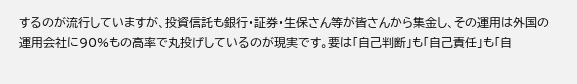するのが流行していますが、投資信託も銀行・証券・生保さん等が皆さんから集金し、その運用は外国の運用会社に90%もの高率で丸投げしているのが現実です。要は「自己判断」も「自己責任」も「自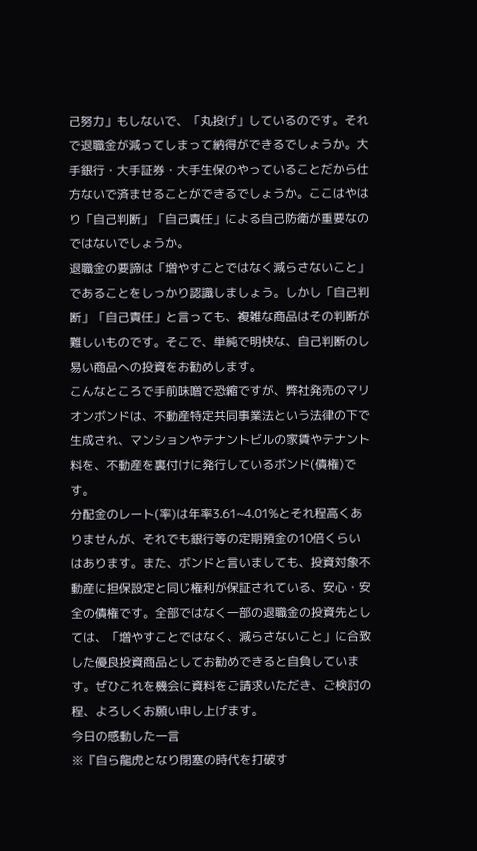己努力」もしないで、「丸投げ」しているのです。それで退職金が減ってしまって納得ができるでしょうか。大手銀行・大手証券・大手生保のやっていることだから仕方ないで済ませることができるでしょうか。ここはやはり「自己判断」「自己責任」による自己防衛が重要なのではないでしょうか。
退職金の要諦は「増やすことではなく減らさないこと」であることをしっかり認識しましょう。しかし「自己判断」「自己責任」と言っても、複雑な商品はその判断が難しいものです。そこで、単純で明快な、自己判断のし易い商品への投資をお勧めします。
こんなところで手前味噌で恐縮ですが、弊社発売のマリオンボンドは、不動産特定共同事業法という法律の下で生成され、マンションやテナントビルの家賃やテナント料を、不動産を裏付けに発行しているボンド(債権)です。
分配金のレート(率)は年率3.61~4.01%とそれ程高くありませんが、それでも銀行等の定期預金の10倍くらいはあります。また、ボンドと言いましても、投資対象不動産に担保設定と同じ権利が保証されている、安心・安全の債権です。全部ではなく一部の退職金の投資先としては、「増やすことではなく、減らさないこと」に合致した優良投資商品としてお勧めできると自負しています。ぜひこれを機会に資料をご請求いただき、ご検討の程、よろしくお願い申し上げます。
今日の感動した一言
※『自ら龍虎となり閉塞の時代を打破す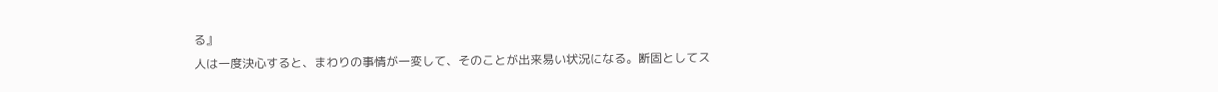る』
人は一度決心すると、まわりの事情が一変して、そのことが出来易い状況になる。断固としてス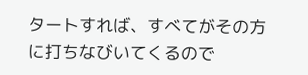タートすれば、すべてがその方に打ちなびいてくるので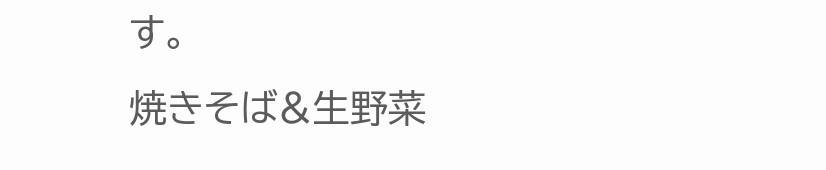す。
焼きそば&生野菜